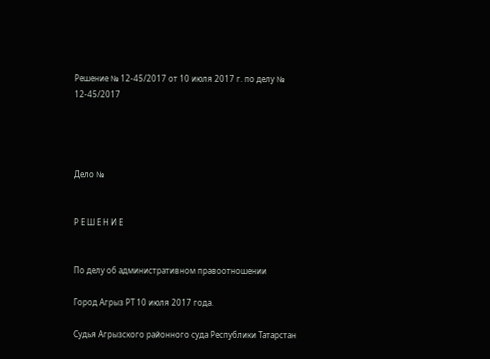Решение № 12-45/2017 от 10 июля 2017 г. по делу № 12-45/2017




Дело №


Р Е Ш Е Н И Е


По делу об административном правоотношении

Город Агрыз РТ 10 июля 2017 года.

Судья Агрызского районного суда Республики Татарстан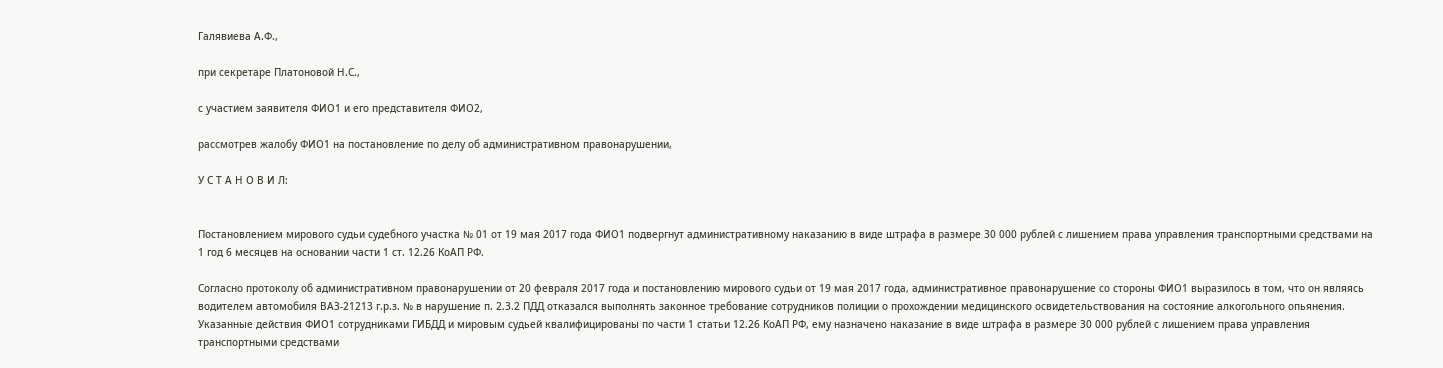Галявиева А.Ф.,

при секретаре Платоновой Н.С.,

с участием заявителя ФИО1 и его представителя ФИО2,

рассмотрев жалобу ФИО1 на постановление по делу об административном правонарушении,

У С Т А Н О В И Л:


Постановлением мирового судьи судебного участка № 01 от 19 мая 2017 года ФИО1 подвергнут административному наказанию в виде штрафа в размере 30 000 рублей с лишением права управления транспортными средствами на 1 год 6 месяцев на основании части 1 ст. 12.26 КоАП РФ.

Согласно протоколу об административном правонарушении от 20 февраля 2017 года и постановлению мирового судьи от 19 мая 2017 года, административное правонарушение со стороны ФИО1 выразилось в том, что он являясь водителем автомобиля ВАЗ-21213 г.р.з. № в нарушение п. 2.3.2 ПДД отказался выполнять законное требование сотрудников полиции о прохождении медицинского освидетельствования на состояние алкогольного опьянения. Указанные действия ФИО1 сотрудниками ГИБДД и мировым судьей квалифицированы по части 1 статьи 12.26 КоАП РФ, ему назначено наказание в виде штрафа в размере 30 000 рублей с лишением права управления транспортными средствами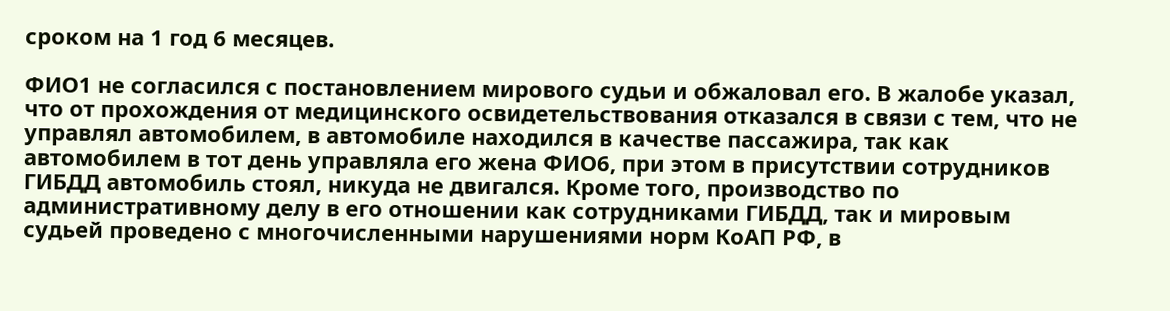сроком на 1 год 6 месяцев.

ФИО1 не согласился с постановлением мирового судьи и обжаловал его. В жалобе указал, что от прохождения от медицинского освидетельствования отказался в связи с тем, что не управлял автомобилем, в автомобиле находился в качестве пассажира, так как автомобилем в тот день управляла его жена ФИО6, при этом в присутствии сотрудников ГИБДД автомобиль стоял, никуда не двигался. Кроме того, производство по административному делу в его отношении как сотрудниками ГИБДД, так и мировым судьей проведено с многочисленными нарушениями норм КоАП РФ, в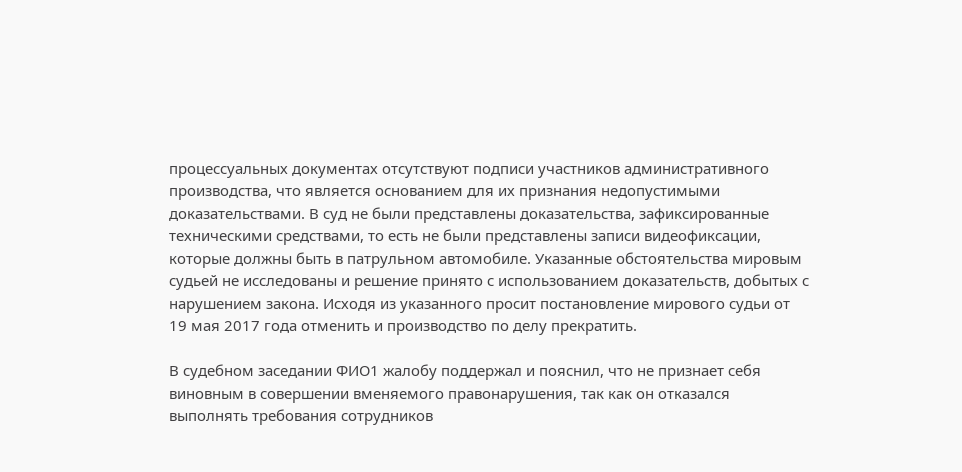процессуальных документах отсутствуют подписи участников административного производства, что является основанием для их признания недопустимыми доказательствами. В суд не были представлены доказательства, зафиксированные техническими средствами, то есть не были представлены записи видеофиксации, которые должны быть в патрульном автомобиле. Указанные обстоятельства мировым судьей не исследованы и решение принято с использованием доказательств, добытых с нарушением закона. Исходя из указанного просит постановление мирового судьи от 19 мая 2017 года отменить и производство по делу прекратить.

В судебном заседании ФИО1 жалобу поддержал и пояснил, что не признает себя виновным в совершении вменяемого правонарушения, так как он отказался выполнять требования сотрудников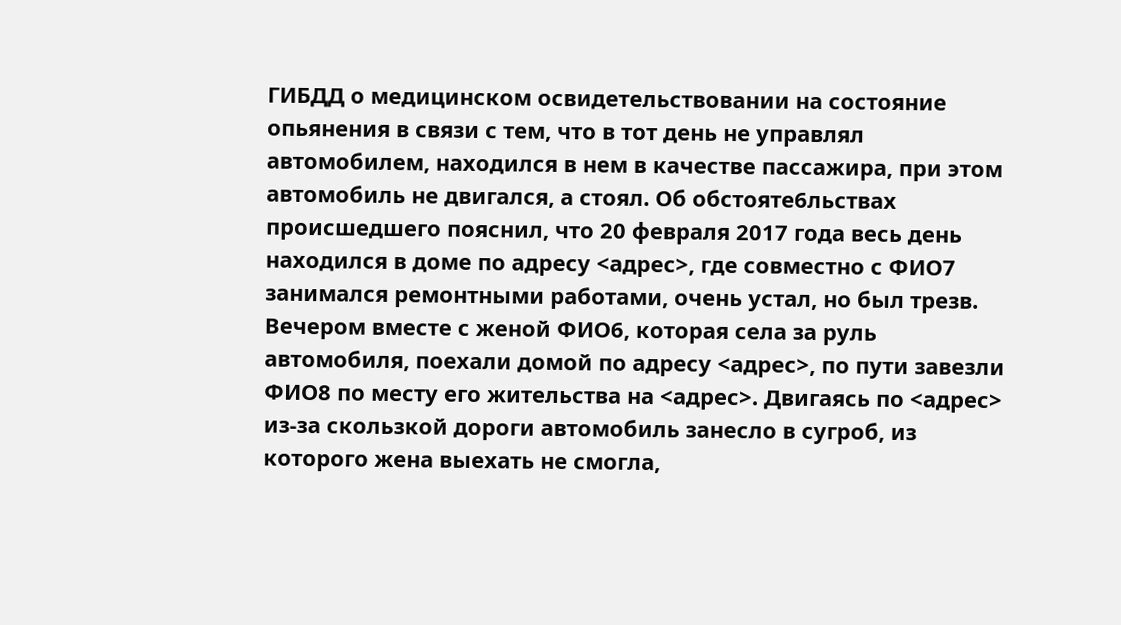ГИБДД о медицинском освидетельствовании на состояние опьянения в связи с тем, что в тот день не управлял автомобилем, находился в нем в качестве пассажира, при этом автомобиль не двигался, а стоял. Об обстояте6льствах происшедшего пояснил, что 20 февраля 2017 года весь день находился в доме по адресу <адрес>, где совместно с ФИО7 занимался ремонтными работами, очень устал, но был трезв. Вечером вместе с женой ФИО6, которая села за руль автомобиля, поехали домой по адресу <адрес>, по пути завезли ФИО8 по месту его жительства на <адрес>. Двигаясь по <адрес> из-за скользкой дороги автомобиль занесло в сугроб, из которого жена выехать не смогла,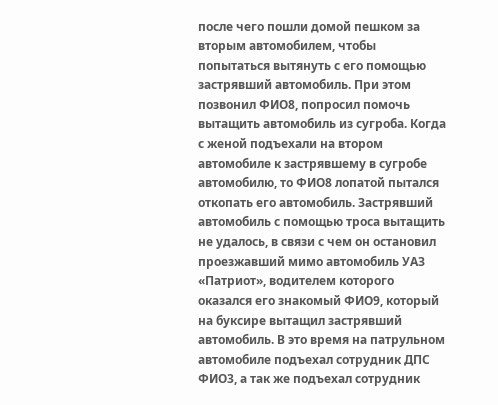после чего пошли домой пешком за вторым автомобилем, чтобы попытаться вытянуть с его помощью застрявший автомобиль. При этом позвонил ФИО8, попросил помочь вытащить автомобиль из сугроба. Когда с женой подъехали на втором автомобиле к застрявшему в сугробе автомобилю, то ФИО8 лопатой пытался откопать его автомобиль. Застрявший автомобиль с помощью троса вытащить не удалось, в связи с чем он остановил проезжавший мимо автомобиль УАЗ «Патриот», водителем которого оказался его знакомый ФИО9, который на буксире вытащил застрявший автомобиль. В это время на патрульном автомобиле подъехал сотрудник ДПС ФИО3, а так же подъехал сотрудник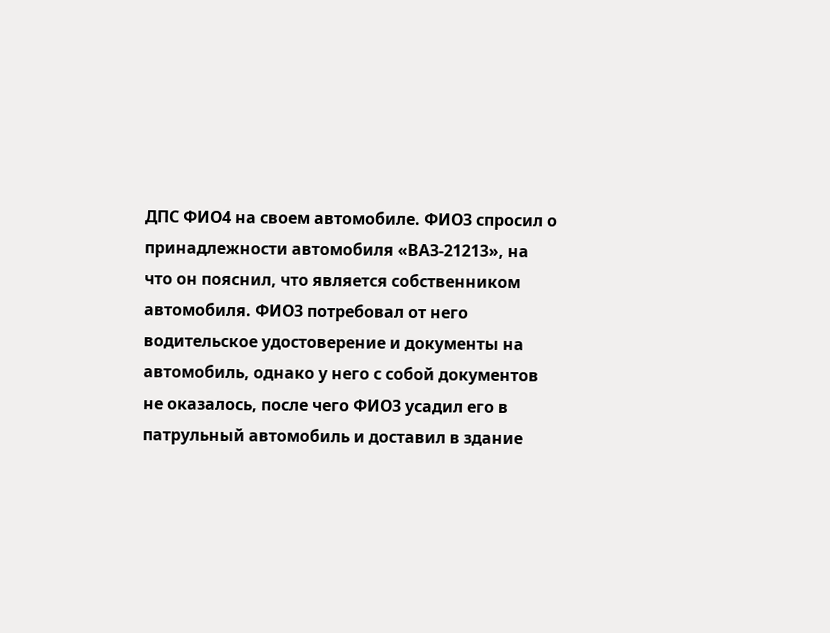ДПС ФИО4 на своем автомобиле. ФИО3 спросил о принадлежности автомобиля «ВАЗ-21213», на что он пояснил, что является собственником автомобиля. ФИО3 потребовал от него водительское удостоверение и документы на автомобиль, однако у него с собой документов не оказалось, после чего ФИО3 усадил его в патрульный автомобиль и доставил в здание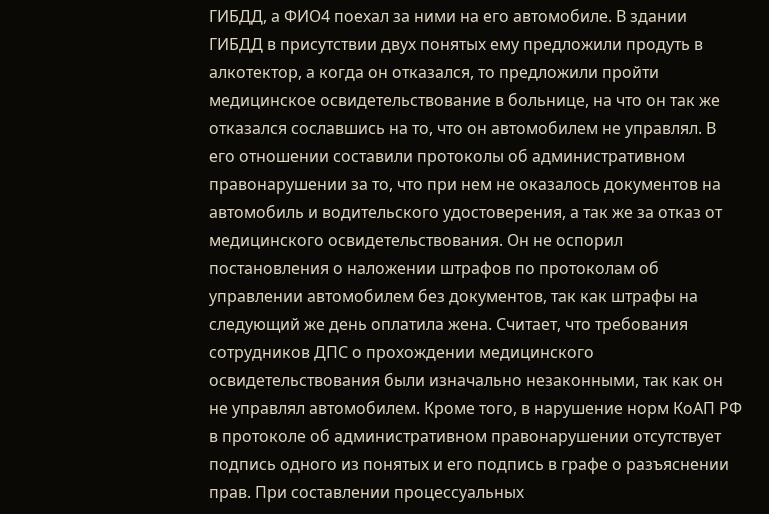ГИБДД, а ФИО4 поехал за ними на его автомобиле. В здании ГИБДД в присутствии двух понятых ему предложили продуть в алкотектор, а когда он отказался, то предложили пройти медицинское освидетельствование в больнице, на что он так же отказался сославшись на то, что он автомобилем не управлял. В его отношении составили протоколы об административном правонарушении за то, что при нем не оказалось документов на автомобиль и водительского удостоверения, а так же за отказ от медицинского освидетельствования. Он не оспорил постановления о наложении штрафов по протоколам об управлении автомобилем без документов, так как штрафы на следующий же день оплатила жена. Считает, что требования сотрудников ДПС о прохождении медицинского освидетельствования были изначально незаконными, так как он не управлял автомобилем. Кроме того, в нарушение норм КоАП РФ в протоколе об административном правонарушении отсутствует подпись одного из понятых и его подпись в графе о разъяснении прав. При составлении процессуальных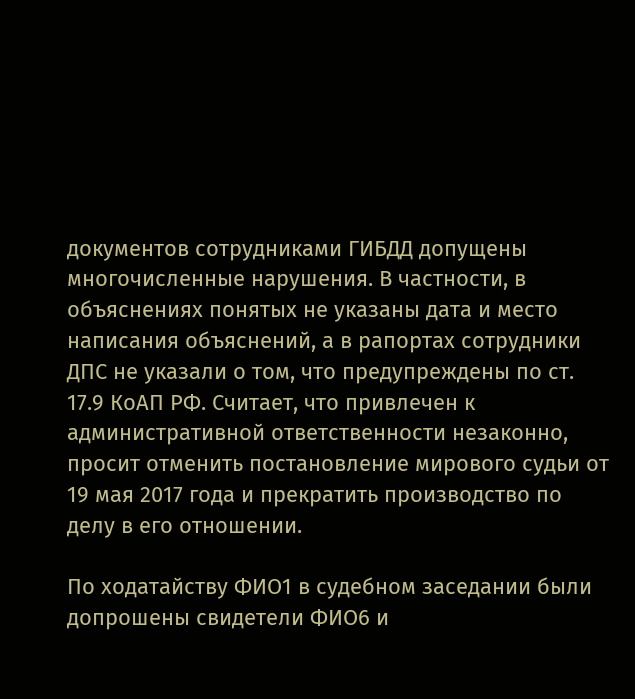документов сотрудниками ГИБДД допущены многочисленные нарушения. В частности, в объяснениях понятых не указаны дата и место написания объяснений, а в рапортах сотрудники ДПС не указали о том, что предупреждены по ст. 17.9 КоАП РФ. Считает, что привлечен к административной ответственности незаконно, просит отменить постановление мирового судьи от 19 мая 2017 года и прекратить производство по делу в его отношении.

По ходатайству ФИО1 в судебном заседании были допрошены свидетели ФИО6 и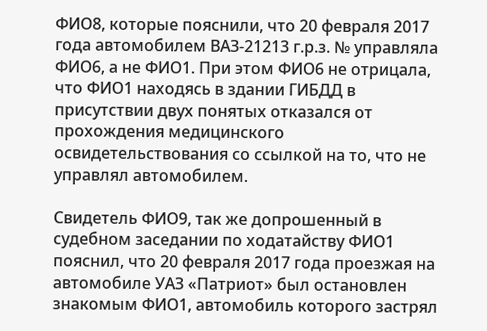ФИО8, которые пояснили, что 20 февраля 2017 года автомобилем ВАЗ-21213 г.р.з. № управляла ФИО6, а не ФИО1. При этом ФИО6 не отрицала, что ФИО1 находясь в здании ГИБДД в присутствии двух понятых отказался от прохождения медицинского освидетельствования со ссылкой на то, что не управлял автомобилем.

Свидетель ФИО9, так же допрошенный в судебном заседании по ходатайству ФИО1 пояснил, что 20 февраля 2017 года проезжая на автомобиле УАЗ «Патриот» был остановлен знакомым ФИО1, автомобиль которого застрял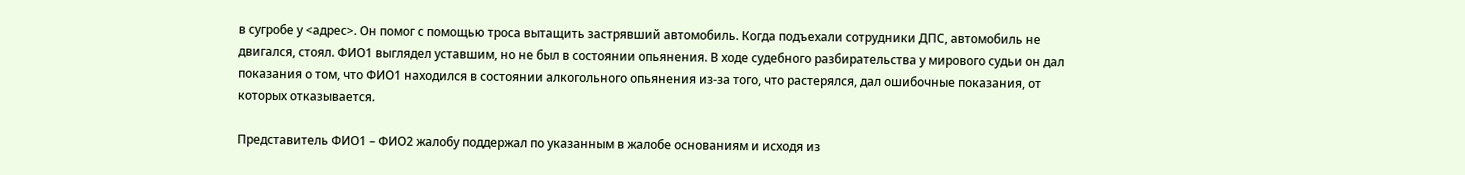в сугробе у <адрес>. Он помог с помощью троса вытащить застрявший автомобиль. Когда подъехали сотрудники ДПС, автомобиль не двигался, стоял. ФИО1 выглядел уставшим, но не был в состоянии опьянения. В ходе судебного разбирательства у мирового судьи он дал показания о том, что ФИО1 находился в состоянии алкогольного опьянения из-за того, что растерялся, дал ошибочные показания, от которых отказывается.

Представитель ФИО1 – ФИО2 жалобу поддержал по указанным в жалобе основаниям и исходя из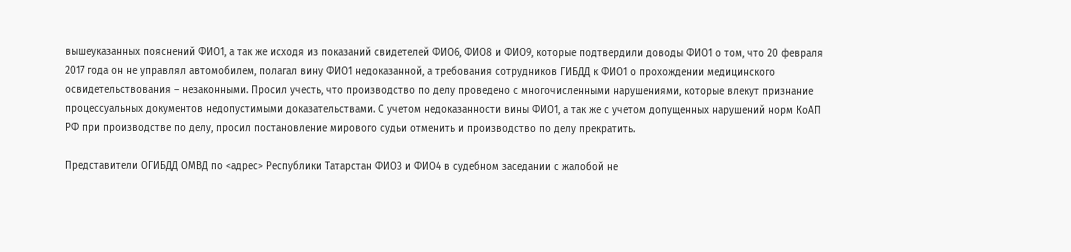вышеуказанных пояснений ФИО1, а так же исходя из показаний свидетелей ФИО6, ФИО8 и ФИО9, которые подтвердили доводы ФИО1 о том, что 20 февраля 2017 года он не управлял автомобилем, полагал вину ФИО1 недоказанной, а требования сотрудников ГИБДД к ФИО1 о прохождении медицинского освидетельствования – незаконными. Просил учесть, что производство по делу проведено с многочисленными нарушениями, которые влекут признание процессуальных документов недопустимыми доказательствами. С учетом недоказанности вины ФИО1, а так же с учетом допущенных нарушений норм КоАП РФ при производстве по делу, просил постановление мирового судьи отменить и производство по делу прекратить.

Представители ОГИБДД ОМВД по <адрес> Республики Татарстан ФИО3 и ФИО4 в судебном заседании с жалобой не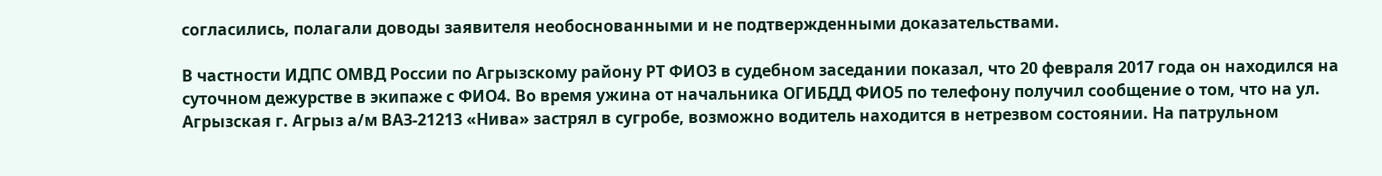согласились, полагали доводы заявителя необоснованными и не подтвержденными доказательствами.

В частности ИДПС ОМВД России по Агрызскому району РТ ФИО3 в судебном заседании показал, что 20 февраля 2017 года он находился на суточном дежурстве в экипаже с ФИО4. Во время ужина от начальника ОГИБДД ФИО5 по телефону получил сообщение о том, что на ул. Агрызская г. Агрыз а/м ВАЗ-21213 «Нива» застрял в сугробе, возможно водитель находится в нетрезвом состоянии. На патрульном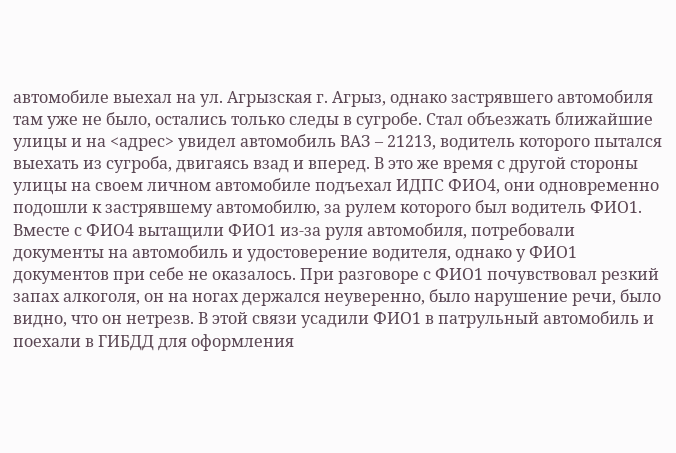автомобиле выехал на ул. Агрызская г. Агрыз, однако застрявшего автомобиля там уже не было, остались только следы в сугробе. Стал объезжать ближайшие улицы и на <адрес> увидел автомобиль ВАЗ – 21213, водитель которого пытался выехать из сугроба, двигаясь взад и вперед. В это же время с другой стороны улицы на своем личном автомобиле подъехал ИДПС ФИО4, они одновременно подошли к застрявшему автомобилю, за рулем которого был водитель ФИО1. Вместе с ФИО4 вытащили ФИО1 из-за руля автомобиля, потребовали документы на автомобиль и удостоверение водителя, однако у ФИО1 документов при себе не оказалось. При разговоре с ФИО1 почувствовал резкий запах алкоголя, он на ногах держался неуверенно, было нарушение речи, было видно, что он нетрезв. В этой связи усадили ФИО1 в патрульный автомобиль и поехали в ГИБДД для оформления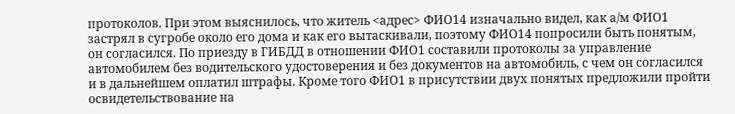протоколов. При этом выяснилось, что житель <адрес> ФИО14 изначально видел, как а/м ФИО1 застрял в сугробе около его дома и как его вытаскивали, поэтому ФИО14 попросили быть понятым, он согласился. По приезду в ГИБДД в отношении ФИО1 составили протоколы за управление автомобилем без водительского удостоверения и без документов на автомобиль, с чем он согласился и в дальнейшем оплатил штрафы. Кроме того ФИО1 в присутствии двух понятых предложили пройти освидетельствование на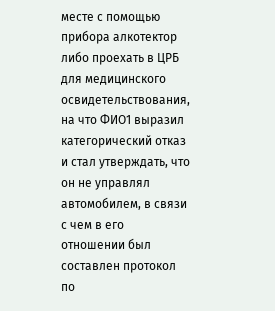месте с помощью прибора алкотектор либо проехать в ЦРБ для медицинского освидетельствования, на что ФИО1 выразил категорический отказ и стал утверждать, что он не управлял автомобилем, в связи с чем в его отношении был составлен протокол по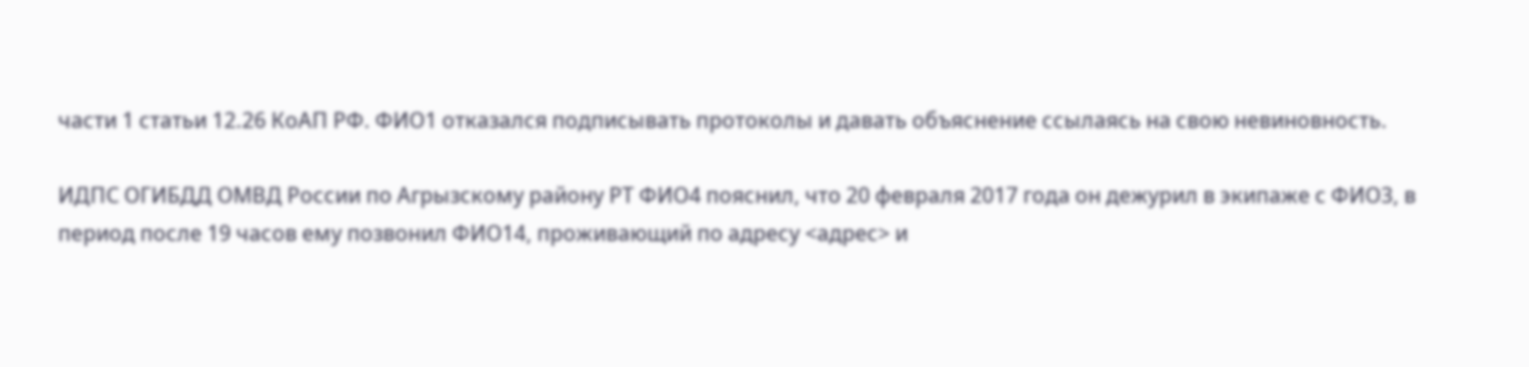части 1 статьи 12.26 КоАП РФ. ФИО1 отказался подписывать протоколы и давать объяснение ссылаясь на свою невиновность.

ИДПС ОГИБДД ОМВД России по Агрызскому району РТ ФИО4 пояснил, что 20 февраля 2017 года он дежурил в экипаже с ФИО3, в период после 19 часов ему позвонил ФИО14, проживающий по адресу <адрес> и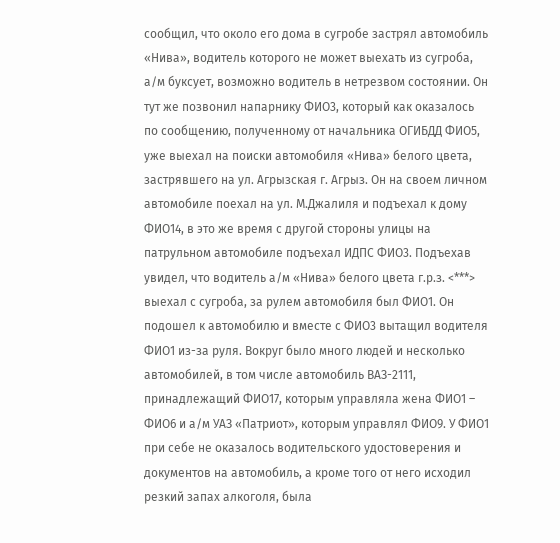сообщил, что около его дома в сугробе застрял автомобиль «Нива», водитель которого не может выехать из сугроба, а/м буксует, возможно водитель в нетрезвом состоянии. Он тут же позвонил напарнику ФИО3, который как оказалось по сообщению, полученному от начальника ОГИБДД ФИО5, уже выехал на поиски автомобиля «Нива» белого цвета, застрявшего на ул. Агрызская г. Агрыз. Он на своем личном автомобиле поехал на ул. М.Джалиля и подъехал к дому ФИО14, в это же время с другой стороны улицы на патрульном автомобиле подъехал ИДПС ФИО3. Подъехав увидел, что водитель а/м «Нива» белого цвета г.р.з. <***> выехал с сугроба, за рулем автомобиля был ФИО1. Он подошел к автомобилю и вместе с ФИО3 вытащил водителя ФИО1 из-за руля. Вокруг было много людей и несколько автомобилей, в том числе автомобиль ВАЗ-2111, принадлежащий ФИО17, которым управляла жена ФИО1 – ФИО6 и а/м УАЗ «Патриот», которым управлял ФИО9. У ФИО1 при себе не оказалось водительского удостоверения и документов на автомобиль, а кроме того от него исходил резкий запах алкоголя, была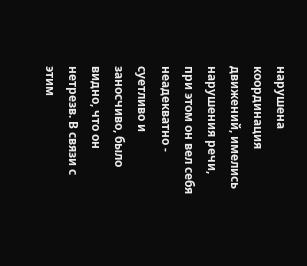нарушена координация движений, имелись нарушения речи, при этом он вел себя неадекватно - суетливо и заносчиво, было видно, что он нетрезв. В связи с этим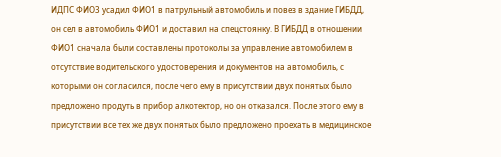ИДПС ФИО3 усадил ФИО1 в патрульный автомобиль и повез в здание ГИБДД, он сел в автомобиль ФИО1 и доставил на спецстоянку. В ГИБДД в отношении ФИО1 сначала были составлены протоколы за управление автомобилем в отсутствие водительского удостоверения и документов на автомобиль, с которыми он согласился, после чего ему в присутствии двух понятых было предложено продуть в прибор алкотектор, но он отказался. После этого ему в присутствии все тех же двух понятых было предложено проехать в медицинское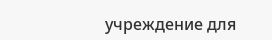учреждение для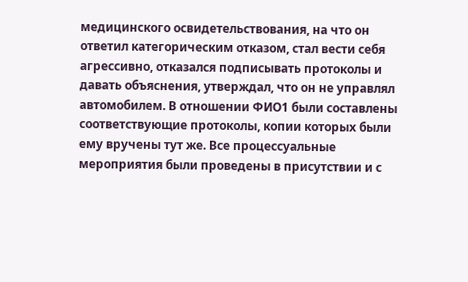медицинского освидетельствования, на что он ответил категорическим отказом, стал вести себя агрессивно, отказался подписывать протоколы и давать объяснения, утверждал, что он не управлял автомобилем. В отношении ФИО1 были составлены соответствующие протоколы, копии которых были ему вручены тут же. Все процессуальные мероприятия были проведены в присутствии и с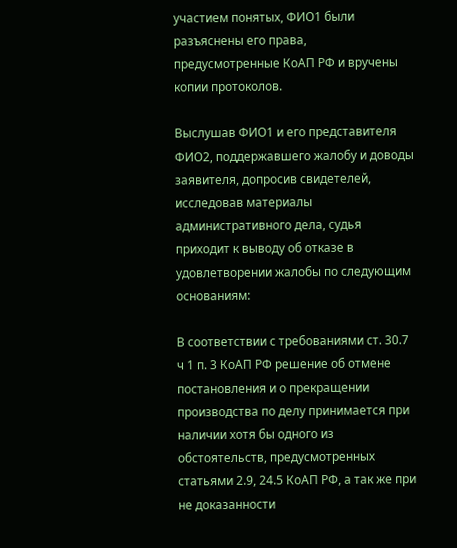участием понятых, ФИО1 были разъяснены его права, предусмотренные КоАП РФ и вручены копии протоколов.

Выслушав ФИО1 и его представителя ФИО2, поддержавшего жалобу и доводы заявителя, допросив свидетелей, исследовав материалы административного дела, судья приходит к выводу об отказе в удовлетворении жалобы по следующим основаниям:

В соответствии с требованиями ст. 30.7 ч 1 п. 3 КоАП РФ решение об отмене постановления и о прекращении производства по делу принимается при наличии хотя бы одного из обстоятельств, предусмотренных статьями 2.9, 24.5 КоАП РФ, а так же при не доказанности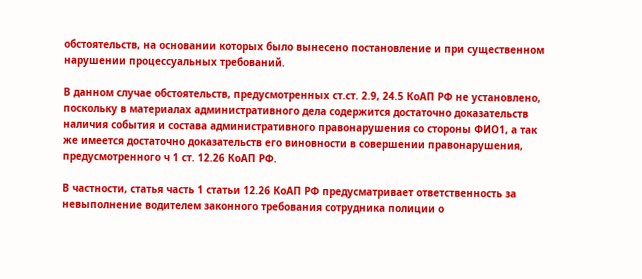обстоятельств, на основании которых было вынесено постановление и при существенном нарушении процессуальных требований.

В данном случае обстоятельств, предусмотренных ст.ст. 2.9, 24.5 КоАП РФ не установлено, поскольку в материалах административного дела содержится достаточно доказательств наличия события и состава административного правонарушения со стороны ФИО1, а так же имеется достаточно доказательств его виновности в совершении правонарушения, предусмотренного ч 1 ст. 12.26 КоАП РФ.

В частности, статья часть 1 статьи 12.26 КоАП РФ предусматривает ответственность за невыполнение водителем законного требования сотрудника полиции о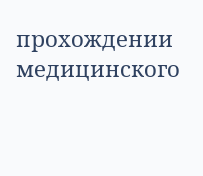прохождении медицинского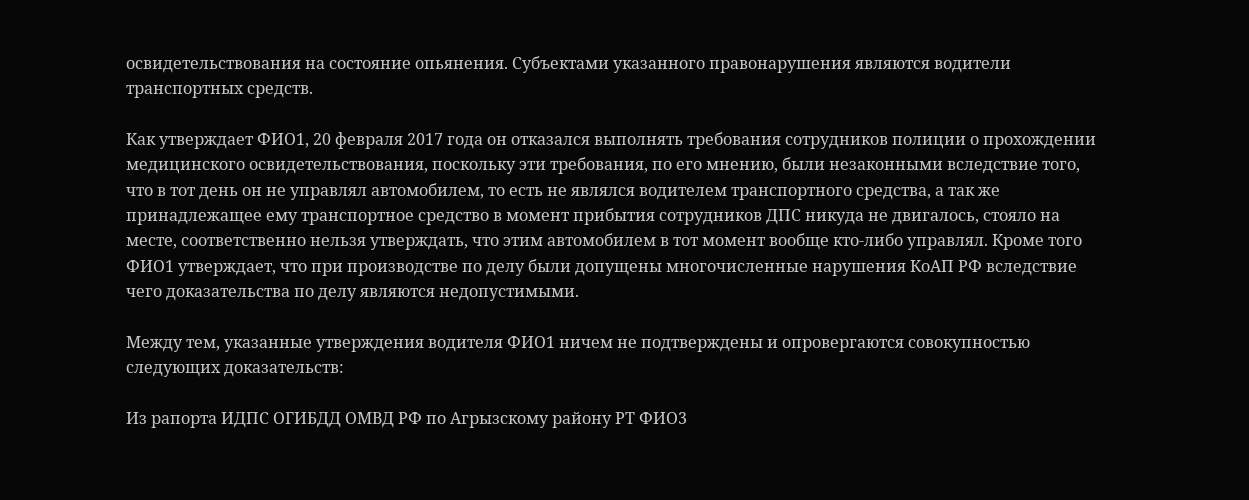освидетельствования на состояние опьянения. Субъектами указанного правонарушения являются водители транспортных средств.

Как утверждает ФИО1, 20 февраля 2017 года он отказался выполнять требования сотрудников полиции о прохождении медицинского освидетельствования, поскольку эти требования, по его мнению, были незаконными вследствие того, что в тот день он не управлял автомобилем, то есть не являлся водителем транспортного средства, а так же принадлежащее ему транспортное средство в момент прибытия сотрудников ДПС никуда не двигалось, стояло на месте, соответственно нельзя утверждать, что этим автомобилем в тот момент вообще кто-либо управлял. Кроме того ФИО1 утверждает, что при производстве по делу были допущены многочисленные нарушения КоАП РФ вследствие чего доказательства по делу являются недопустимыми.

Между тем, указанные утверждения водителя ФИО1 ничем не подтверждены и опровергаются совокупностью следующих доказательств:

Из рапорта ИДПС ОГИБДД ОМВД РФ по Агрызскому району РТ ФИО3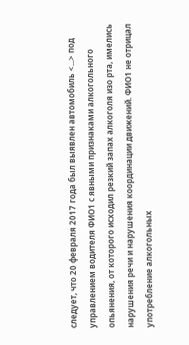следует, что 20 февраля 2017 года был выявлен автомобиль <...> под управлением водителя ФИО1 с явными признаками алкогольного опьянения, от которого исходил резкий запах алкоголя изо рта, имелись нарушения речи и нарушения координации движений. ФИО1 не отрицал употребление алкогольных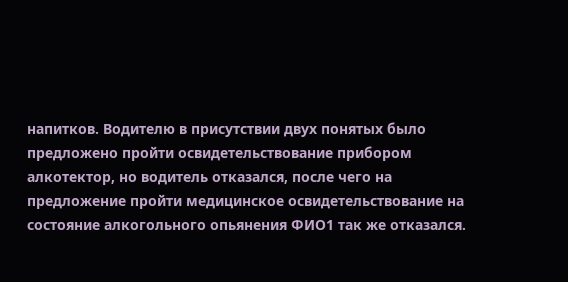напитков. Водителю в присутствии двух понятых было предложено пройти освидетельствование прибором алкотектор, но водитель отказался, после чего на предложение пройти медицинское освидетельствование на состояние алкогольного опьянения ФИО1 так же отказался.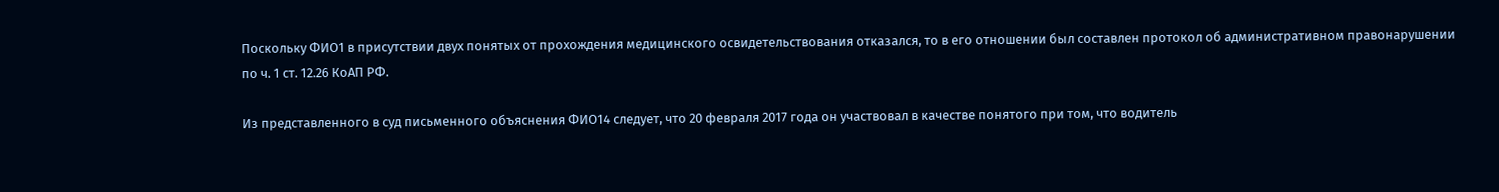Поскольку ФИО1 в присутствии двух понятых от прохождения медицинского освидетельствования отказался, то в его отношении был составлен протокол об административном правонарушении по ч. 1 ст. 12.26 КоАП РФ.

Из представленного в суд письменного объяснения ФИО14 следует, что 20 февраля 2017 года он участвовал в качестве понятого при том, что водитель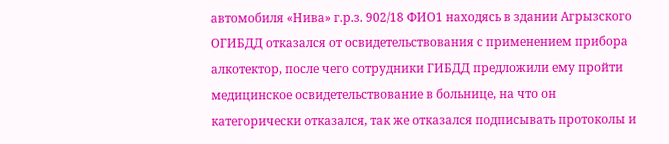автомобиля «Нива» г.р.з. 902/18 ФИО1 находясь в здании Агрызского ОГИБДД отказался от освидетельствования с применением прибора алкотектор, после чего сотрудники ГИБДД предложили ему пройти медицинское освидетельствование в больнице, на что он категорически отказался, так же отказался подписывать протоколы и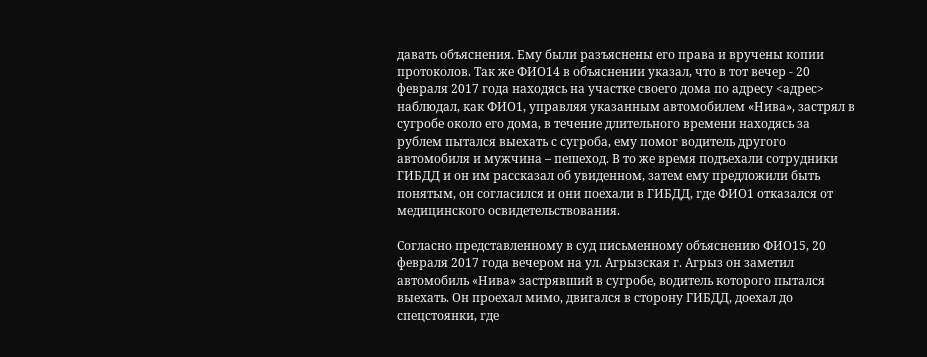давать объяснения. Ему были разъяснены его права и вручены копии протоколов. Так же ФИО14 в объяснении указал, что в тот вечер - 20 февраля 2017 года находясь на участке своего дома по адресу <адрес> наблюдал, как ФИО1, управляя указанным автомобилем «Нива», застрял в сугробе около его дома, в течение длительного времени находясь за рублем пытался выехать с сугроба, ему помог водитель другого автомобиля и мужчина – пешеход. В то же время подъехали сотрудники ГИБДД и он им рассказал об увиденном, затем ему предложили быть понятым, он согласился и они поехали в ГИБДД, где ФИО1 отказался от медицинского освидетельствования.

Согласно представленному в суд письменному объяснению ФИО15, 20 февраля 2017 года вечером на ул. Агрызская г. Агрыз он заметил автомобиль «Нива» застрявший в сугробе, водитель которого пытался выехать. Он проехал мимо, двигался в сторону ГИБДД, доехал до спецстоянки, где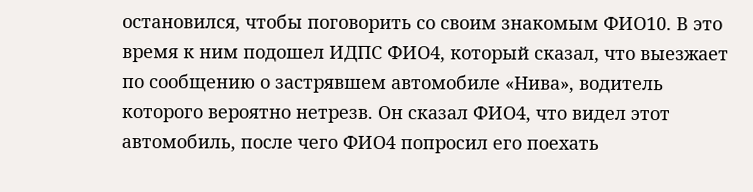остановился, чтобы поговорить со своим знакомым ФИО10. В это время к ним подошел ИДПС ФИО4, который сказал, что выезжает по сообщению о застрявшем автомобиле «Нива», водитель которого вероятно нетрезв. Он сказал ФИО4, что видел этот автомобиль, после чего ФИО4 попросил его поехать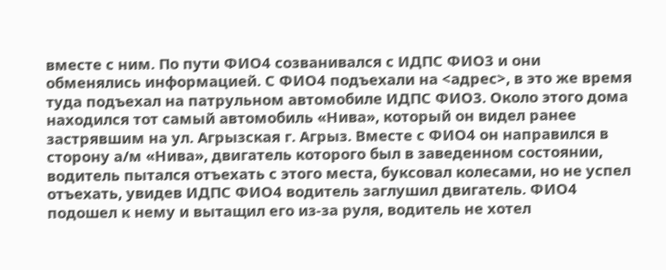вместе с ним. По пути ФИО4 созванивался с ИДПС ФИО3 и они обменялись информацией. С ФИО4 подъехали на <адрес>, в это же время туда подъехал на патрульном автомобиле ИДПС ФИО3. Около этого дома находился тот самый автомобиль «Нива», который он видел ранее застрявшим на ул. Агрызская г. Агрыз. Вместе с ФИО4 он направился в сторону а/м «Нива», двигатель которого был в заведенном состоянии, водитель пытался отъехать с этого места, буксовал колесами, но не успел отъехать, увидев ИДПС ФИО4 водитель заглушил двигатель. ФИО4 подошел к нему и вытащил его из-за руля, водитель не хотел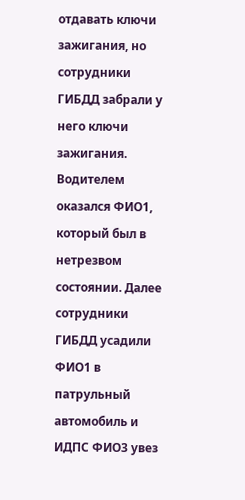отдавать ключи зажигания, но сотрудники ГИБДД забрали у него ключи зажигания. Водителем оказался ФИО1, который был в нетрезвом состоянии. Далее сотрудники ГИБДД усадили ФИО1 в патрульный автомобиль и ИДПС ФИО3 увез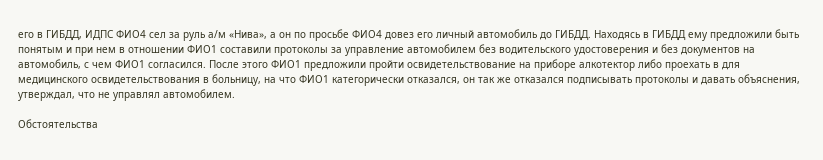его в ГИБДД, ИДПС ФИО4 сел за руль а/м «Нива», а он по просьбе ФИО4 довез его личный автомобиль до ГИБДД. Находясь в ГИБДД ему предложили быть понятым и при нем в отношении ФИО1 составили протоколы за управление автомобилем без водительского удостоверения и без документов на автомобиль, с чем ФИО1 согласился. После этого ФИО1 предложили пройти освидетельствование на приборе алкотектор либо проехать в для медицинского освидетельствования в больницу, на что ФИО1 категорически отказался, он так же отказался подписывать протоколы и давать объяснения, утверждал, что не управлял автомобилем.

Обстоятельства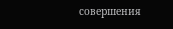совершения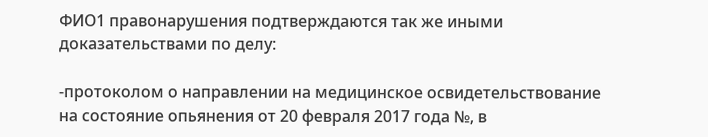ФИО1 правонарушения подтверждаются так же иными доказательствами по делу:

-протоколом о направлении на медицинское освидетельствование на состояние опьянения от 20 февраля 2017 года №, в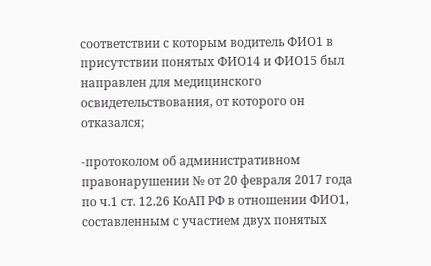соответствии с которым водитель ФИО1 в присутствии понятых ФИО14 и ФИО15 был направлен для медицинского освидетельствования, от которого он отказался;

-протоколом об административном правонарушении № от 20 февраля 2017 года по ч.1 ст. 12.26 КоАП РФ в отношении ФИО1, составленным с участием двух понятых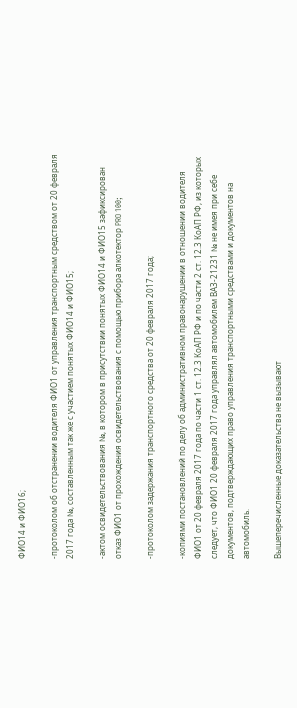ФИО14 и ФИО16;

-протоколом об отстранении водителя ФИО1 от управления транспортным средством от 20 февраля 2017 года №, составленным так же с участием понятых ФИО14 и ФИО15;

-актом освидетельствования №, в котором в присутствии понятых ФИО14 и ФИО15 зафиксирован отказ ФИО1 от прохождения освидетельствования с помощью прибора алкотектор PRO 100;

-протоколом задержания транспортного средства от 20 февраля 2017 года;

-копиями постановлений по делу об административном правонарушении в отношении водителя ФИО1 от 20 февраля 2017 года по части 1 ст. 12.3 КоАП РФ и по части 2 ст. 12.3 КоАП РФ, из которых следует, что ФИО1 20 февраля 2017 года управлял автомобилем ВАЗ-21231 № не имея при себе документов, подтверждающих право управления транспортными средствами и документов на автомобиль.

Вышеперечисленные доказательства не вызывают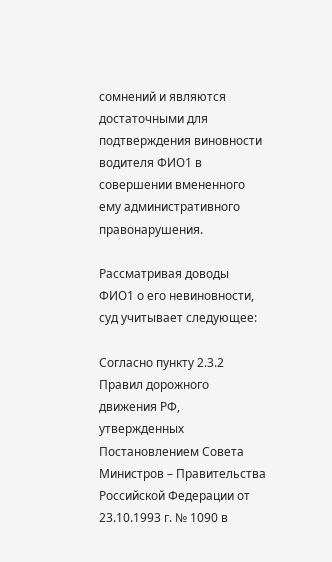сомнений и являются достаточными для подтверждения виновности водителя ФИО1 в совершении вмененного ему административного правонарушения.

Рассматривая доводы ФИО1 о его невиновности, суд учитывает следующее:

Согласно пункту 2.3.2 Правил дорожного движения РФ, утвержденных Постановлением Совета Министров – Правительства Российской Федерации от 23.10.1993 г. № 1090 в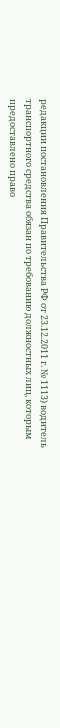редакции постановления Правительства РФ от 23.12.2011 г. № 1113) водитель транспортного средства обязан по требованию должностных лиц, которым предоставлено право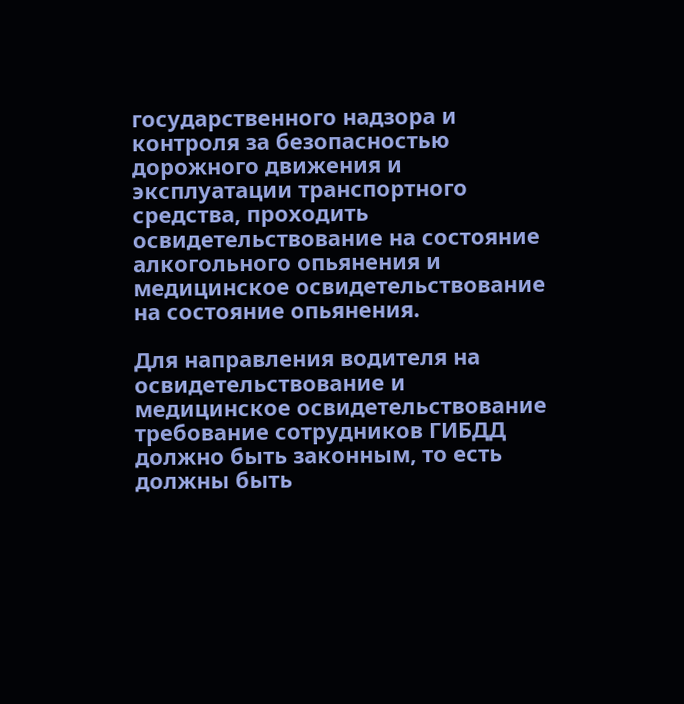государственного надзора и контроля за безопасностью дорожного движения и эксплуатации транспортного средства, проходить освидетельствование на состояние алкогольного опьянения и медицинское освидетельствование на состояние опьянения.

Для направления водителя на освидетельствование и медицинское освидетельствование требование сотрудников ГИБДД должно быть законным, то есть должны быть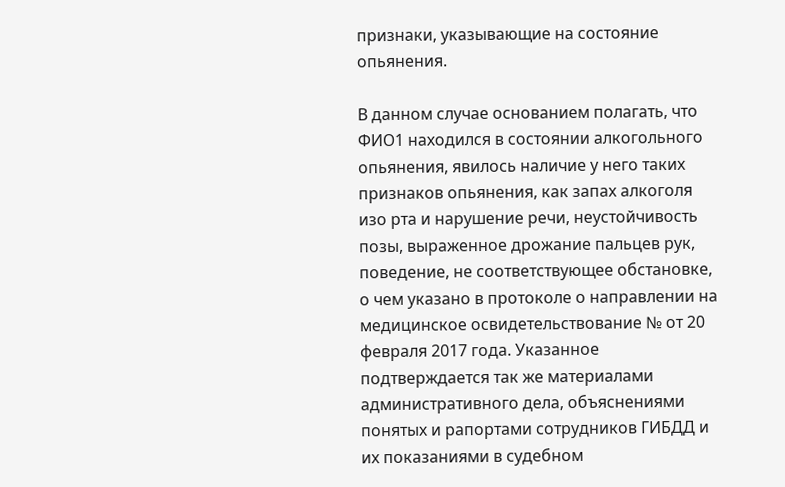признаки, указывающие на состояние опьянения.

В данном случае основанием полагать, что ФИО1 находился в состоянии алкогольного опьянения, явилось наличие у него таких признаков опьянения, как запах алкоголя изо рта и нарушение речи, неустойчивость позы, выраженное дрожание пальцев рук, поведение, не соответствующее обстановке, о чем указано в протоколе о направлении на медицинское освидетельствование № от 20 февраля 2017 года. Указанное подтверждается так же материалами административного дела, объяснениями понятых и рапортами сотрудников ГИБДД и их показаниями в судебном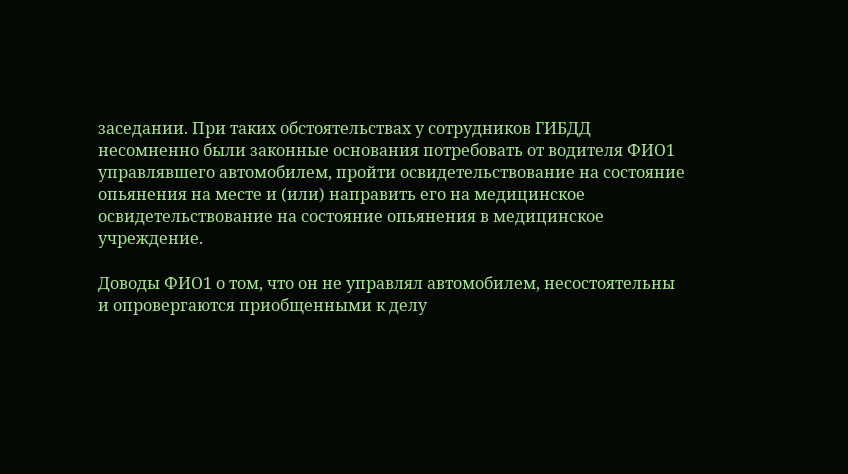заседании. При таких обстоятельствах у сотрудников ГИБДД несомненно были законные основания потребовать от водителя ФИО1 управлявшего автомобилем, пройти освидетельствование на состояние опьянения на месте и (или) направить его на медицинское освидетельствование на состояние опьянения в медицинское учреждение.

Доводы ФИО1 о том, что он не управлял автомобилем, несостоятельны и опровергаются приобщенными к делу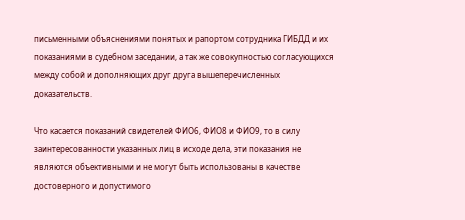письменными объяснениями понятых и рапортом сотрудника ГИБДД и их показаниями в судебном заседании, а так же совокупностью согласующихся между собой и дополняющих друг друга вышеперечисленных доказательств.

Что касается показаний свидетелей ФИО6, ФИО8 и ФИО9, то в силу заинтересованности указанных лиц в исходе дела, эти показания не являются объективными и не могут быть использованы в качестве достоверного и допустимого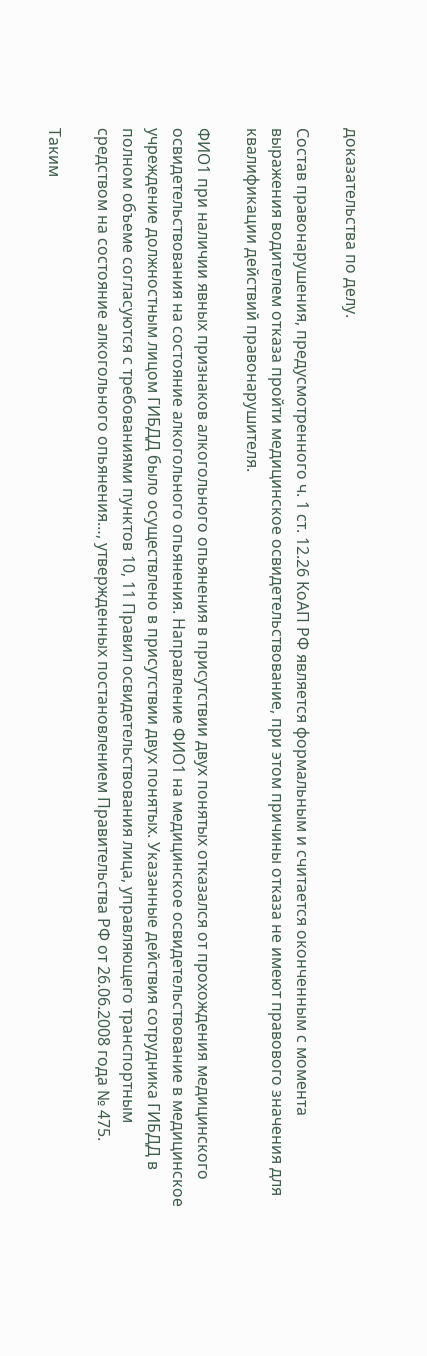доказательства по делу.

Состав правонарушения, предусмотренного ч. 1 ст. 12.26 КоАП РФ является формальным и считается оконченным с момента выражения водителем отказа пройти медицинское освидетельствование, при этом причины отказа не имеют правового значения для квалификации действий правонарушителя.

ФИО1 при наличии явных признаков алкогольного опьянения в присутствии двух понятых отказался от прохождения медицинского освидетельствования на состояние алкогольного опьянения. Направление ФИО1 на медицинское освидетельствование в медицинское учреждение должностным лицом ГИБДД было осуществлено в присутствии двух понятых. Указанные действия сотрудника ГИБДД в полном объеме согласуются с требованиями пунктов 10, 11 Правил освидетельствования лица, управляющего транспортным средством на состояние алкогольного опьянения…, утвержденных постановлением Правительства РФ от 26.06.2008 года № 475.

Таким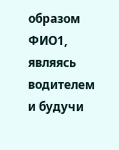образом ФИО1, являясь водителем и будучи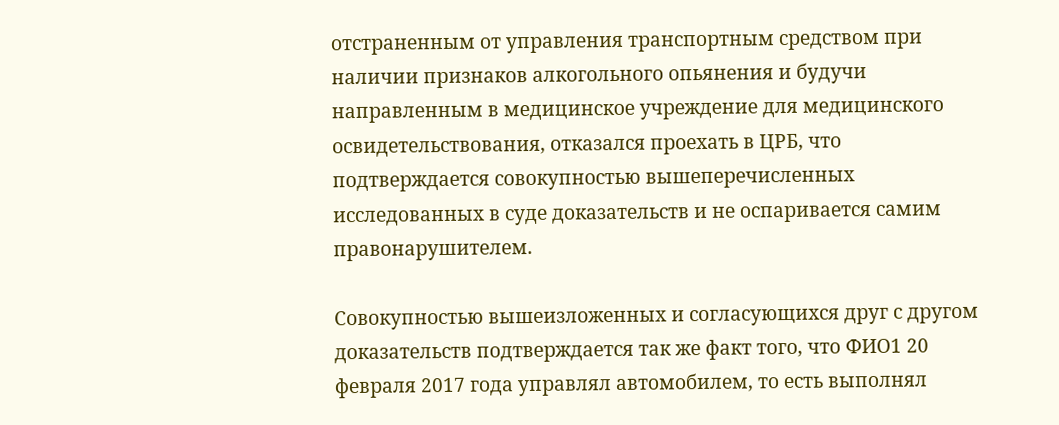отстраненным от управления транспортным средством при наличии признаков алкогольного опьянения и будучи направленным в медицинское учреждение для медицинского освидетельствования, отказался проехать в ЦРБ, что подтверждается совокупностью вышеперечисленных исследованных в суде доказательств и не оспаривается самим правонарушителем.

Совокупностью вышеизложенных и согласующихся друг с другом доказательств подтверждается так же факт того, что ФИО1 20 февраля 2017 года управлял автомобилем, то есть выполнял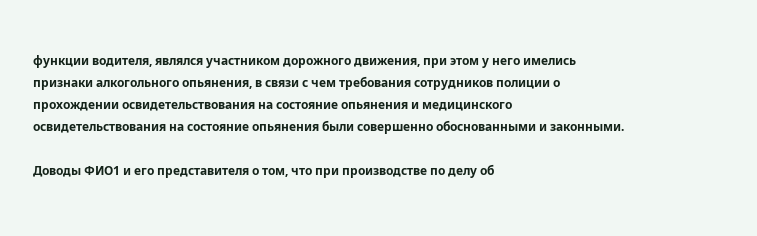функции водителя, являлся участником дорожного движения, при этом у него имелись признаки алкогольного опьянения, в связи с чем требования сотрудников полиции о прохождении освидетельствования на состояние опьянения и медицинского освидетельствования на состояние опьянения были совершенно обоснованными и законными.

Доводы ФИО1 и его представителя о том, что при производстве по делу об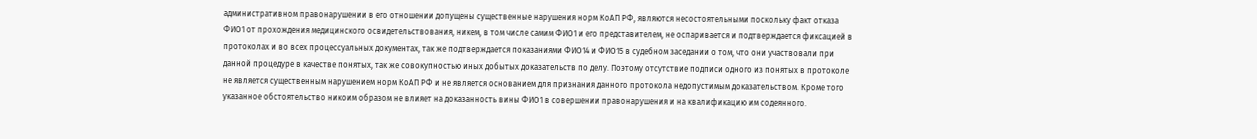административном правонарушении в его отношении допущены существенные нарушения норм КоАП РФ, являются несостоятельными поскольку факт отказа ФИО1 от прохождения медицинского освидетельствования, никем, в том числе самим ФИО1 и его представителем, не оспаривается и подтверждается фиксацией в протоколах и во всех процессуальных документах, так же подтверждается показаниями ФИО14 и ФИО15 в судебном заседании о том, что они участвовали при данной процедуре в качестве понятых, так же совокупностью иных добытых доказательств по делу. Поэтому отсутствие подписи одного из понятых в протоколе не является существенным нарушением норм КоАП РФ и не является основанием для признания данного протокола недопустимым доказательством. Кроме того указанное обстоятельство никоим образом не влияет на доказанность вины ФИО1 в совершении правонарушения и на квалификацию им содеянного.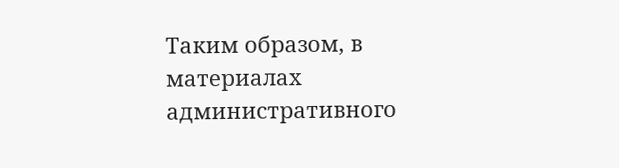Таким образом, в материалах административного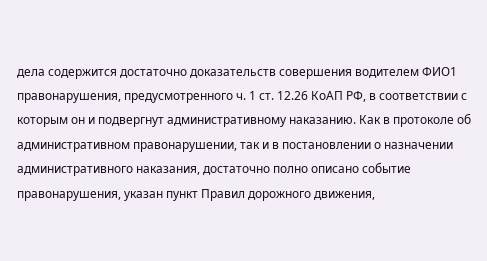дела содержится достаточно доказательств совершения водителем ФИО1 правонарушения, предусмотренного ч. 1 ст. 12.26 КоАП РФ, в соответствии с которым он и подвергнут административному наказанию. Как в протоколе об административном правонарушении, так и в постановлении о назначении административного наказания, достаточно полно описано событие правонарушения, указан пункт Правил дорожного движения,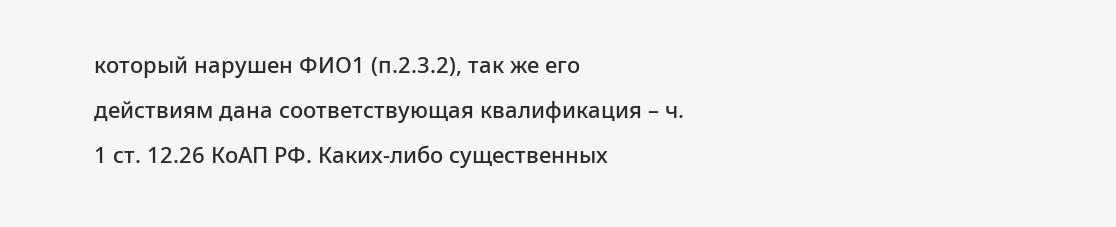который нарушен ФИО1 (п.2.3.2), так же его действиям дана соответствующая квалификация – ч. 1 ст. 12.26 КоАП РФ. Каких-либо существенных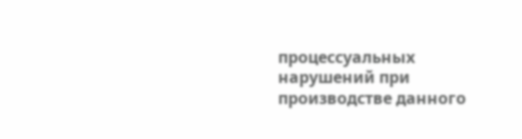процессуальных нарушений при производстве данного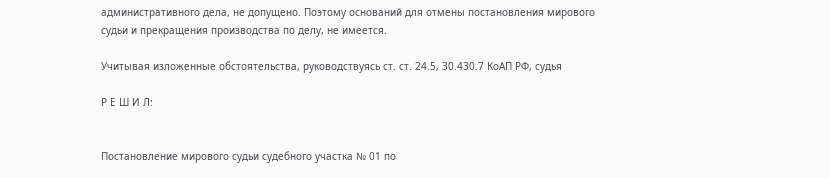административного дела, не допущено. Поэтому оснований для отмены постановления мирового судьи и прекращения производства по делу, не имеется.

Учитывая изложенные обстоятельства, руководствуясь ст. ст. 24.5, 30.430.7 КоАП РФ, судья

Р Е Ш И Л:


Постановление мирового судьи судебного участка № 01 по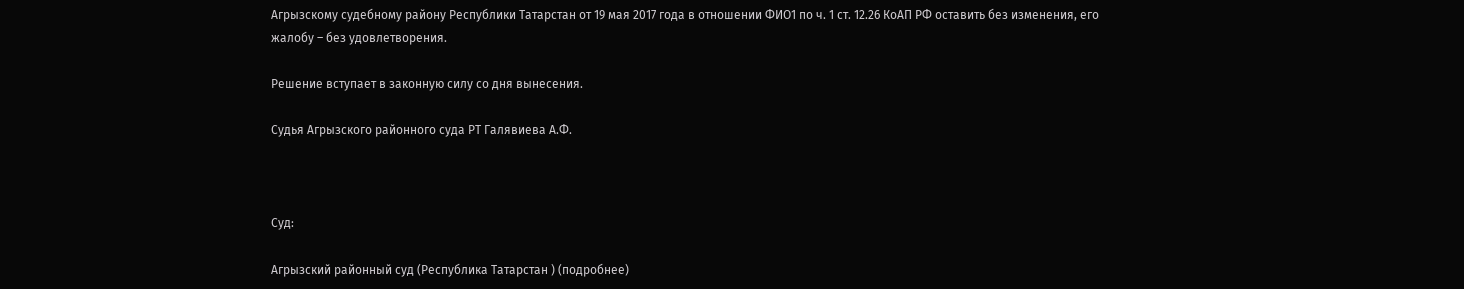Агрызскому судебному району Республики Татарстан от 19 мая 2017 года в отношении ФИО1 по ч. 1 ст. 12.26 КоАП РФ оставить без изменения, его жалобу – без удовлетворения.

Решение вступает в законную силу со дня вынесения.

Судья Агрызского районного суда РТ Галявиева А.Ф.



Суд:

Агрызский районный суд (Республика Татарстан ) (подробнее)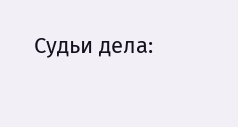Судьи дела: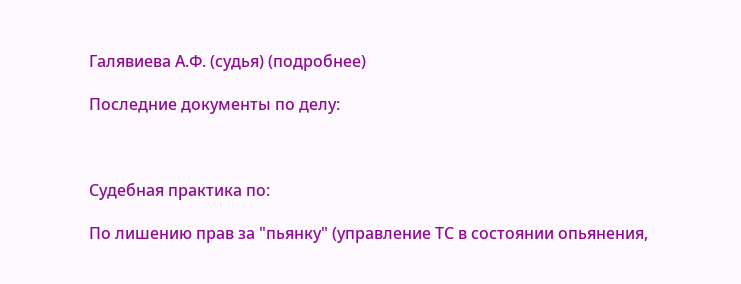Галявиева А.Ф. (судья) (подробнее)

Последние документы по делу:



Судебная практика по:

По лишению прав за "пьянку" (управление ТС в состоянии опьянения,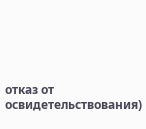отказ от освидетельствования)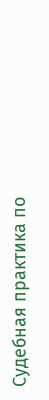Судебная практика по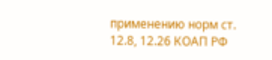применению норм ст. 12.8, 12.26 КОАП РФ